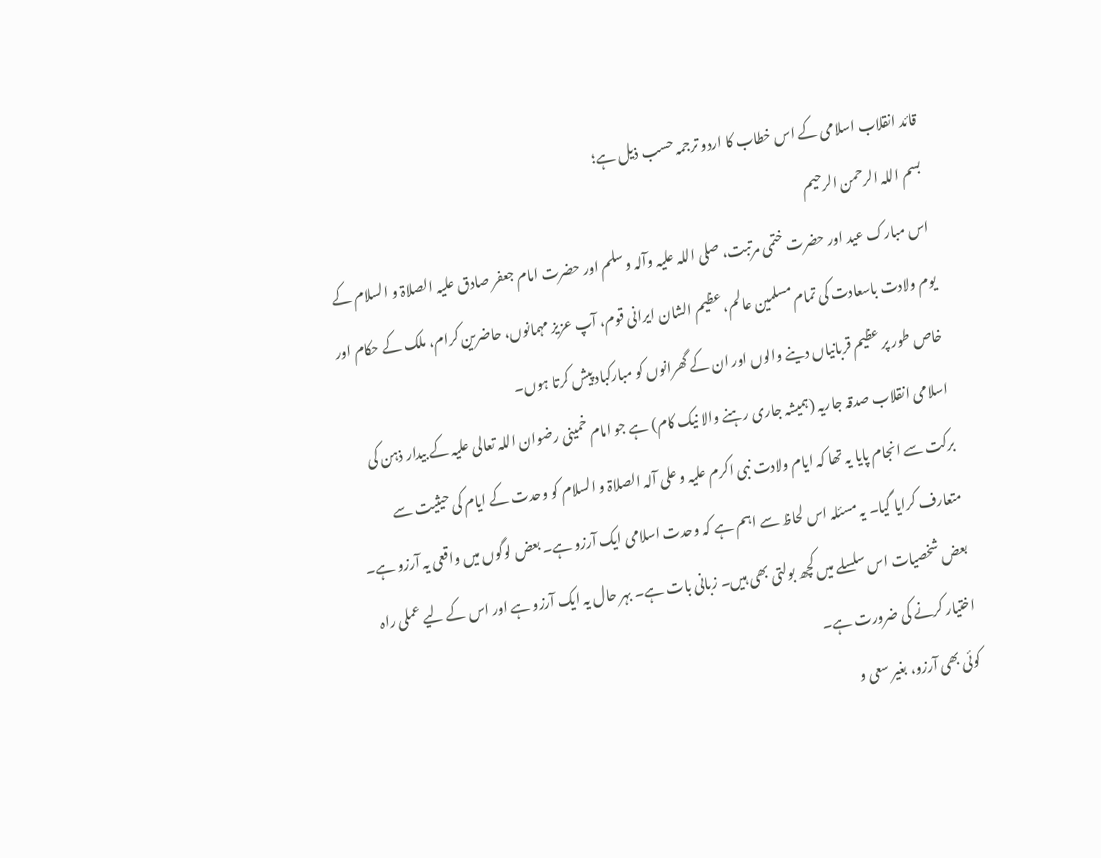قائد انقلاب اسلامی کے اس خطاب کا اردو ترجمہ حسب ذیل ہے؛
بسم اللہ الرحمن الرحیم
اس مبارک عید اور حضرت ختمی مرتبت، صلی اللہ علیہ وآلہ وسلم اور حضرت امام جعفر صادق علیہ الصلاۃ و السلام کے یوم ولادت باسعادت کی تمام مسلمین عالم، عظیم الشان ایرانی قوم، آپ عزیز مہمانوں، حاضرین کرام، ملک کے حکام اور خاص طور پر عظیم قربانیاں دینے والوں اور ان کے گھرانوں کو مبارکباد پیش کرتا ہوں۔
اسلامی انقلاب صدقہ جاریہ (ہمیشہ جاری رہنے والا نیک کام) ہے جو امام خمینی رضوان اللہ تعالی علیہ کے بیدار ذہن کی برکت سے انجام پایا یہ تھا کہ ایام ولادت نبی اکرم علیہ و علی آلہ الصلاۃ و السلام کو وحدت کے ایام کی حیثیت سے متعارف کرایا گیا۔ یہ مسئلہ اس لحاظ سے اہم ہے کہ وحدت اسلامی ایک آرزو ہے۔ بعض لوگوں میں واقعی یہ آرزو ہے۔ بعض شخصیات اس سلسلے میں کچھ بولتی بھی ہیں۔ زبانی بات ہے۔ بہر حال یہ ایک آرزو ہے اور اس کے لیے عملی راہ اختیار کرنے کی ضرورت ہے۔
کوئی بھی آرزو، بغیر سعی و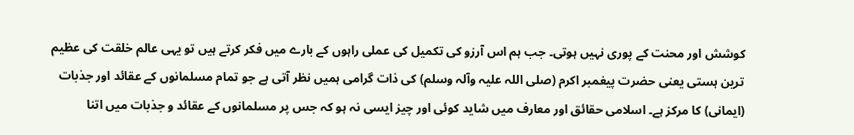کوشش اور محنت کے پوری نہیں ہوتی۔ جب ہم اس آرزو کی تکمیل کی عملی راہوں کے بارے میں فکر کرتے ہیں تو یہی عالم خلقت کی عظیم ترین ہستی یعنی حضرت پیغمبر اکرم (صلی اللہ علیہ وآلہ وسلم) کی ذات گرامی ہمیں نظر آتی ہے جو تمام مسلمانوں کے عقائد اور جذبات (ایمانی) کا مرکز ہے۔ اسلامی حقائق اور معارف میں شاید کوئی اور چیز ایسی نہ ہو کہ جس پر مسلمانوں کے عقائد و جذبات میں اتنا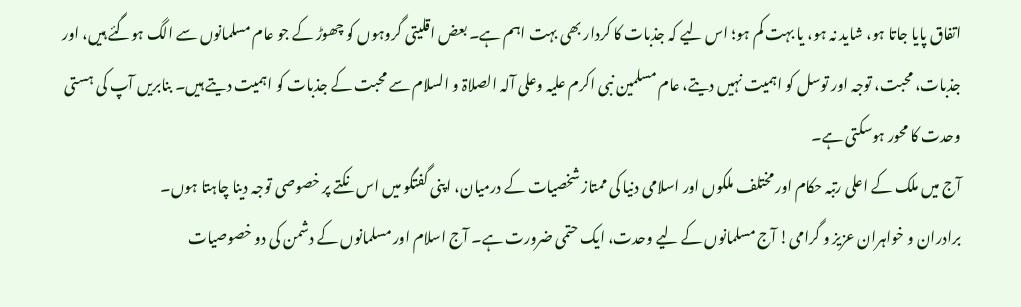اتفاق پایا جاتا ہو، شاید نہ ہو، یا بہت کم ہو؛ اس لیے کہ جذبات کا کردار بھی بہت اہم ہے۔ بعض اقلیتی گروہوں کو چھوڑ کے جو عام مسلمانوں سے الگ ہوگئے ہیں، اور جذبات، محبت، توجہ اور توسل کو اہمیت نہیں دیتے، عام مسلمین نبی اکرم علیہ وعلی آلہ الصلاۃ و السلام سے محبت کے جذبات کو اہمیت دیتے ہیں۔ بنابریں آپ کی ہستی وحدت کا محور ہوسکتی ہے۔
آج میں ملک کے اعلی رتبہ حکام اور مختلف ملکوں اور اسلامی دنیا کی ممتاز شخصیات کے درمیان، اپنی گفتگو میں اس نکتے پر خصوصی توجہ دینا چاہتا ہوں۔
برادران و خواہران عزیز و گرامی! آج مسلمانوں کے لیے وحدت، ایک حتمی ضرورت ہے۔ آج اسلام اور مسلمانوں کے دشمن کی دو خصوصیات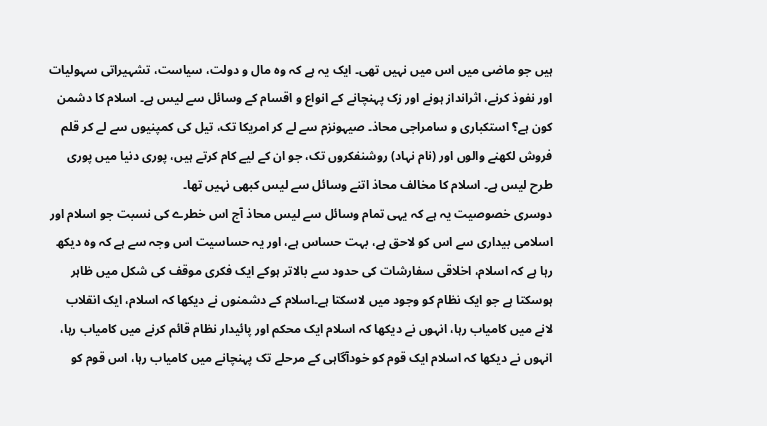ہیں جو ماضی میں اس میں نہیں تھی۔ ایک یہ ہے کہ وہ مال و دولت، سیاست، تشہیراتی سہولیات اور نفوذ کرنے، اثرانداز ہونے اور زک پہنچانے کے انواع و اقسام کے وسائل سے لیس ہے۔ اسلام کا دشمن کون ہے؟ استکباری و سامراجی محاذ۔ صیہونزم سے لے کر امریکا تک، تیل کی کمپنیوں سے لے کر قلم فروش لکھنے والوں اور (نام نہاد) روشنفکروں تک، جو ان کے لیے کام کرتے ہیں، پوری دنیا میں پوری طرح لیس ہے۔ اسلام کا مخالف محاذ اتنے وسائل سے لیس کبھی نہیں تھا۔
دوسری خصوصیت یہ ہے کہ یہی تمام وسائل سے لیس محاذ آج اس خطرے کی نسبت جو اسلام اور اسلامی بیداری سے اس کو لاحق ہے، بہت حساس ہے، اور یہ حساسیت اس وجہ سے ہے کہ وہ دیکھ رہا ہے کہ اسلام، اخلاقی سفارشات کی حدود سے بالاتر ہوکے ایک فکری موقف کی شکل میں ظاہر ہوسکتا ہے جو ایک نظام کو وجود میں لاسکتا ہے۔اسلام کے دشمنوں نے دیکھا کہ اسلام، ایک انقلاب لانے میں کامیاب رہا، انہوں نے دیکھا کہ اسلام ایک محکم اور پائیدار نظام قائم کرنے میں کامیاب رہا، انہوں نے دیکھا کہ اسلام ایک قوم کو خودآگاہی کے مرحلے تک پہنچانے میں کامیاب رہا، اس قوم کو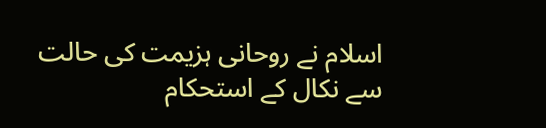اسلام نے روحانی ہزیمت کی حالت سے نکال کے استحکام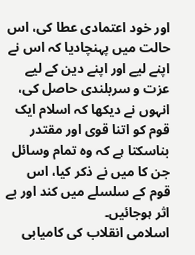اور خود اعتمادی عطا کی، اس حالت میں پہنچادیا کہ اس نے اپنے لیے اور اپنے دین کے لیے عزت و سربلندی حاصل کی، انہوں نے دیکھا کہ اسلام ایک قوم کو اتنا قوی اور مقتدر بناسکتا ہے کہ وہ تمام وسائل جن کا میں نے ذکر کیا، اس قوم کے سلسلے میں کند اور بے اثر ہوجائیں۔
اسلامی انقلاب کی کامیابی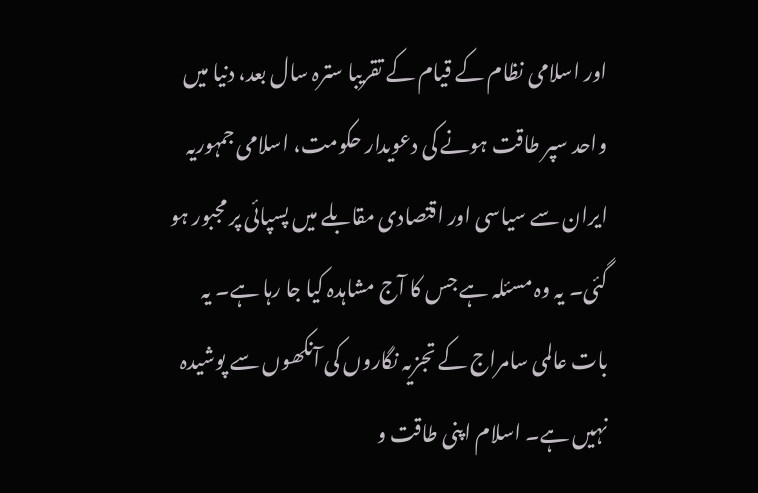اور اسلامی نظام کے قیام کے تقریبا سترہ سال بعد، دنیا میں واحد سپر طاقت ہونے کی دعویدار حکومت، اسلامی جمہوریہ ایران سے سیاسی اور اقتصادی مقابلے میں پسپائی پر مجبور ہو گئی۔ یہ وہ مسئلہ ہے جس کا آج مشاہدہ کیا جا رہا ہے۔ یہ بات عالمی سامراج کے تجزیہ نگاروں کی آنکھوں سے پوشیدہ نہیں ہے۔ اسلام اپنی طاقت و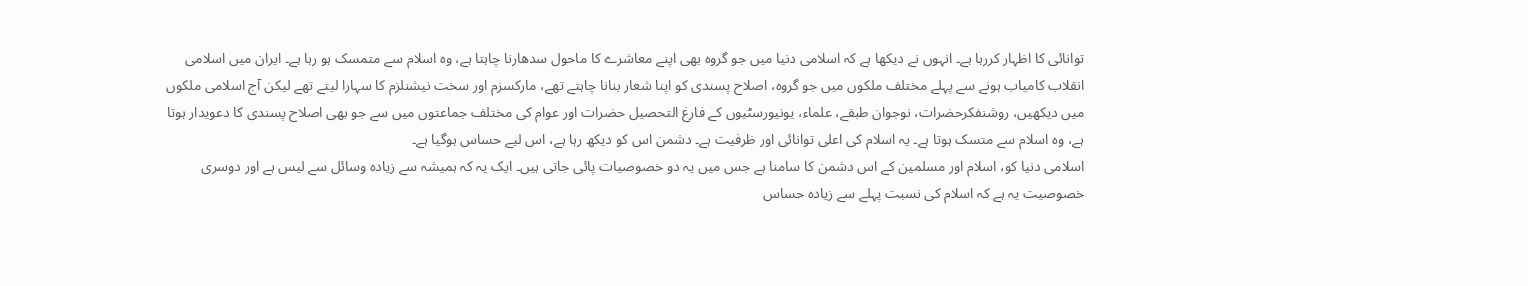توانائی کا اظہار کررہا ہے۔ انہوں نے دیکھا ہے کہ اسلامی دنیا میں جو گروہ بھی اپنے معاشرے کا ماحول سدھارنا چاہتا ہے، وہ اسلام سے متمسک ہو رہا ہے۔ ایران میں اسلامی انقلاب کامیاب ہونے سے پہلے مختلف ملکوں میں جو گروہ، اصلاح پسندی کو اپنا شعار بنانا چاہتے تھے، مارکسزم اور سخت نیشنلزم کا سہارا لیتے تھے لیکن آج اسلامی ملکوں میں دیکھیں، روشنفکرحضرات، نوجوان طبقے، علماء، یونیورسٹیوں کے فارغ التحصیل حضرات اور عوام کی مختلف جماعتوں میں سے جو بھی اصلاح پسندی کا دعویدار ہوتا ہے، وہ اسلام سے متسک ہوتا ہے۔ یہ اسلام کی اعلی توانائی اور ظرفیت ہے۔ دشمن اس کو دیکھ رہا ہے، اس لیے حساس ہوگیا ہے۔
اسلامی دنیا کو، اسلام اور مسلمین کے اس دشمن کا سامنا ہے جس میں یہ دو خصوصیات پائی جاتی ہیں۔ ایک یہ کہ ہمیشہ سے زیادہ وسائل سے لیس ہے اور دوسری خصوصیت یہ ہے کہ اسلام کی نسبت پہلے سے زیادہ حساس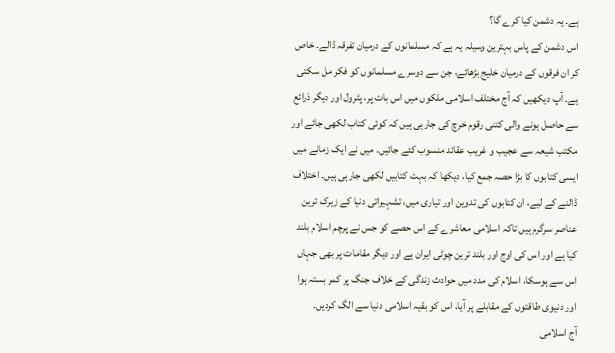ہے۔ یہ دشمن کیا کرے گا؟
اس دشمن کے پاس بہترین وسیلہ یہ ہے کہ مسلمانوں کے درمیان تفرقہ ڈالے۔ خاص کر ان فرقوں کے درمیان خلیج بڑھائے، جن سے دوسرے مسلمانوں کو فکر مل سکتی ہے۔ آپ دیکھیں کہ آج مختلف اسلامی ملکوں میں اس بات پر، پٹرول اور دیگر ذرائع سے حاصل ہونے والی کتنی رقوم خرچ کی جارہی ہیں کہ کوئی کتاب لکھی جائے اور مکتب شیعہ سے عجیب و غریب عقائد منسوب کئے جائیں۔ میں نے ایک زمانے میں ایسی کتابوں کا بڑا حصہ جمع کیا، دیکھا کہ بہت کتابیں لکھی جارہی ہیں۔ اختلاف ڈالنے کے لیے، ان کتابوں کی تدوین اور تیاری میں، تشہیراتی دنیا کے زیرک ترین عناصر سرگرم ہیں تاکہ اسلامی معاشرے کے اس حصے کو جس نے پرچم اسلام بلند کیا ہے اور اس کی اوج اور بلند ترین چوٹی ایران ہے اور دیگر مقامات پر بھی جہاں اس سے ہوسکا، اسلام کی مدد میں حوادث زندگی کے خلاف جنگ پر کمر بستہ ہوا اور دنیوی طاقتوں کے مقابلے پر آیا، اس کو بقیہ اسلامی دنیا سے الگ کردیں۔
آج اسلامی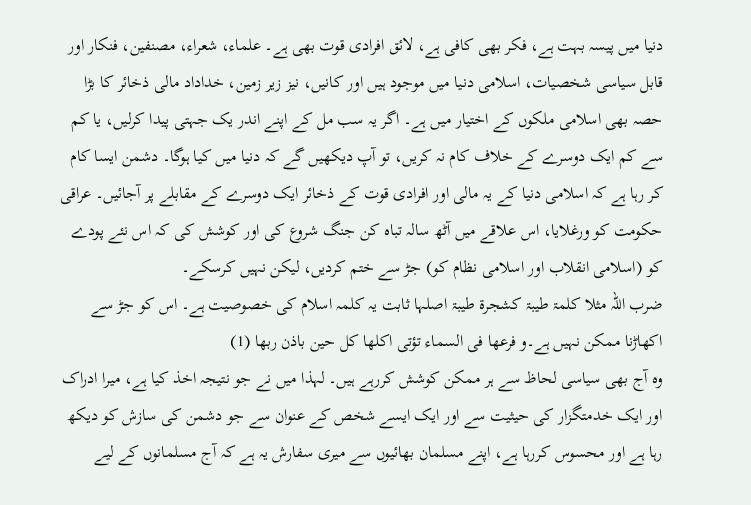دنیا میں پیسہ بہت ہے، فکر بھی کافی ہے، لائق افرادی قوت بھی ہے۔ علماء، شعراء، مصنفین، فنکار اور قابل سیاسی شخصیات، اسلامی دنیا میں موجود ہیں اور کانیں، نیز زیر زمین، خداداد مالی ذخائر کا بڑا حصہ بھی اسلامی ملکوں کے اختیار میں ہے۔ اگر یہ سب مل کے اپنے اندر یک جہتی پیدا کرلیں، یا کم سے کم ایک دوسرے کے خلاف کام نہ کریں، تو آپ دیکھیں گے کہ دنیا میں کیا ہوگا۔ دشمن ایسا کام کر رہا ہے کہ اسلامی دنیا کے یہ مالی اور افرادی قوت کے ذخائر ایک دوسرے کے مقابلے پر آجائیں۔ عراقی حکومت کو ورغلایا، اس علاقے میں آٹھ سالہ تباہ کن جنگ شروع کی اور کوشش کی کہ اس نئے پودے کو (اسلامی انقلاب اور اسلامی نظام کو) جڑ سے ختم کردیں، لیکن نہیں کرسکے۔
ضرب اللہ مثلا کلمۃ طیبۃ کشجرۃ طیبۃ اصلہا ثابت یہ کلمہ اسلام کی خصوصیت ہے۔ اس کو جڑ سے اکھاڑنا ممکن نہیں ہے۔و فرعھا فی السماء تؤتی اکلھا کل حین باذن ربھا (1)
وہ آج بھی سیاسی لحاظ سے ہر ممکن کوشش کررہے ہیں۔ لہذا میں نے جو نتیجہ اخذ کیا ہے، میرا ادراک اور ایک خدمتگزار کی حیثیت سے اور ایک ایسے شخص کے عنوان سے جو دشمن کی سازش کو دیکھ رہا ہے اور محسوس کررہا ہے، اپنے مسلمان بھائیوں سے میری سفارش یہ ہے کہ آج مسلمانوں کے لیے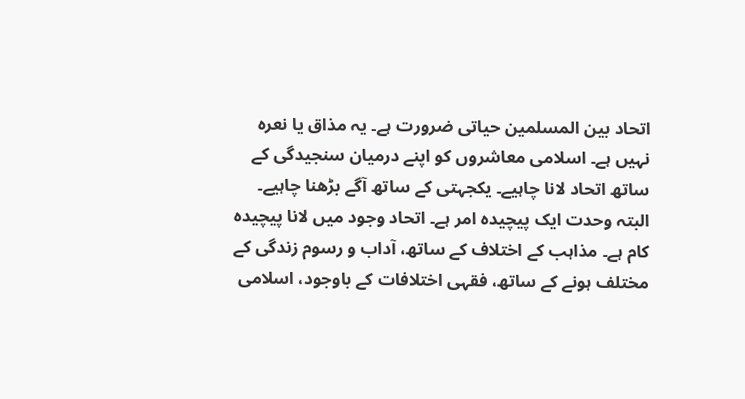اتحاد بین المسلمین حیاتی ضرورت ہے۔ یہ مذاق یا نعرہ نہیں ہے۔ اسلامی معاشروں کو اپنے درمیان سنجیدگی کے ساتھ اتحاد لانا چاہیے۔ یکجہتی کے ساتھ آگے بڑھنا چاہیے۔ البتہ وحدت ایک پیچیدہ امر ہے۔ اتحاد وجود میں لانا پیچیدہ کام ہے۔ مذاہب کے اختلاف کے ساتھ، آداب و رسوم زندگی کے مختلف ہونے کے ساتھ، فقہی اختلافات کے باوجود، اسلامی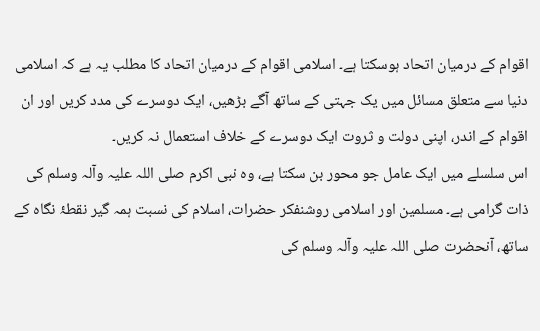اقوام کے درمیان اتحاد ہوسکتا ہے۔ اسلامی اقوام کے درمیان اتحاد کا مطلب یہ ہے کہ اسلامی دنیا سے متعلق مسائل میں یک جہتی کے ساتھ آگے بڑھیں، ایک دوسرے کی مدد کریں اور ان اقوام کے اندر، اپنی دولت و ثروت ایک دوسرے کے خلاف استعمال نہ کریں۔
اس سلسلے میں ایک عامل جو محور بن سکتا ہے، وہ نبی اکرم صلی اللہ علیہ وآلہ وسلم کی ذات گرامی ہے۔ مسلمین اور اسلامی روشنفکر حضرات، اسلام کی نسبت ہمہ گیر نقطۂ نگاہ کے ساتھ، آنحضرت صلی اللہ علیہ وآلہ وسلم کی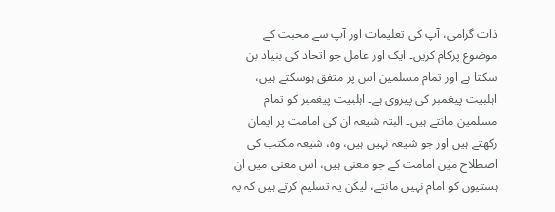ذات گرامی، آپ کی تعلیمات اور آپ سے محبت کے موضوع پرکام کریں۔ ایک اور عامل جو اتحاد کی بنیاد بن سکتا ہے اور تمام مسلمین اس پر متفق ہوسکتے ہیں، اہلبیت پیغمبر کی پیروی ہے۔ اہلبیت پیغمبر کو تمام مسلمین مانتے ہیں۔ البتہ شیعہ ان کی امامت پر ایمان رکھتے ہیں اور جو شیعہ نہیں ہیں، وہ، شیعہ مکتب کی اصطلاح میں امامت کے جو معنی ہیں، اس معنی میں ان ہستیوں کو امام نہیں مانتے، لیکن یہ تسلیم کرتے ہیں کہ یہ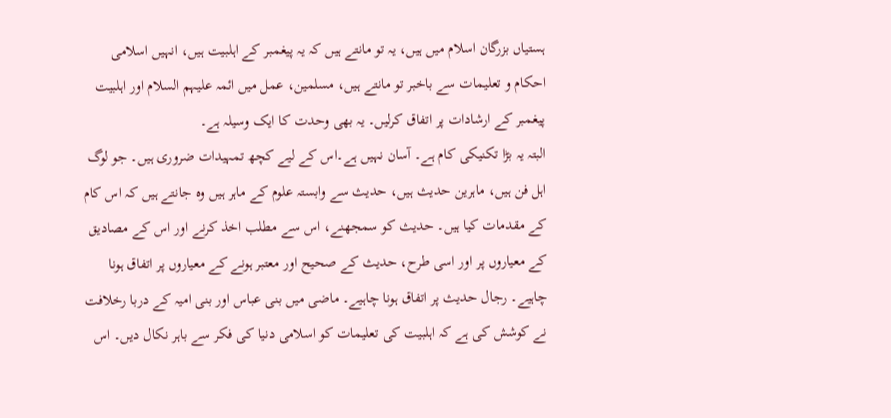ہستیاں بزرگان اسلام میں ہیں، یہ تو مانتے ہیں کہ یہ پیغمبر کے اہلبیت ہیں، انہیں اسلامی احکام و تعلیمات سے باخبر تو مانتے ہیں، مسلمین، عمل میں ائمہ علیہم السلام اور اہلبیت پیغمبر کے ارشادات پر اتفاق کرلیں۔ یہ بھی وحدت کا ایک وسیلہ ہے۔
البتہ یہ بڑا تکنیکی کام ہے۔ آسان نہیں ہے۔اس کے لیے کچھ تمہیدات ضروری ہیں۔ جو لوگ اہل فن ہیں، ماہرین حدیث ہیں، حدیث سے وابستہ علوم کے ماہر ہیں وہ جانتے ہیں کہ اس کام کے مقدمات کیا ہیں۔ حدیث کو سمجھنے، اس سے مطلب اخذ کرنے اور اس کے مصادیق کے معیاروں پر اور اسی طرح، حدیث کے صحیح اور معتبر ہونے کے معیاروں پر اتفاق ہونا چاہیے۔ رجال حدیث پر اتفاق ہونا چاہیے۔ ماضی میں بنی عباس اور بنی امیہ کے دربا رخلافت نے کوشش کی ہے کہ اہلبیت کی تعلیمات کو اسلامی دنیا کی فکر سے باہر نکال دیں۔ اس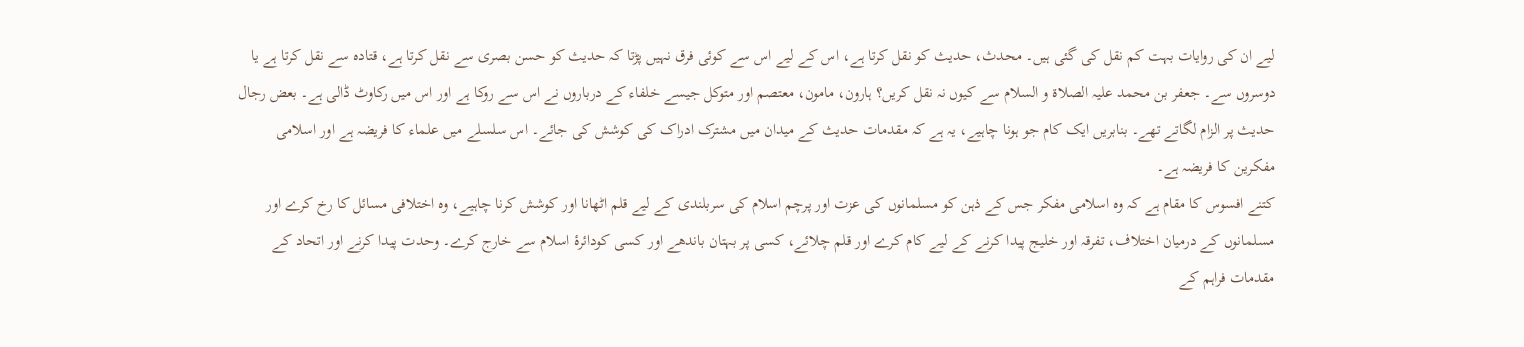لیے ان کی روایات بہت کم نقل کی گئی ہیں۔ محدث، حدیث کو نقل کرتا ہے، اس کے لیے اس سے کوئی فرق نہیں پڑتا کہ حدیث کو حسن بصری سے نقل کرتا ہے، قتادہ سے نقل کرتا ہے یا دوسروں سے۔ جعفر بن محمد علیہ الصلاۃ و السلام سے کیوں نہ نقل کریں؟ ہارون، مامون، معتصم اور متوکل جیسے خلفاء کے درباروں نے اس سے روکا ہے اور اس میں رکاوٹ ڈالی ہے۔ بعض رجال حدیث پر الزام لگاتے تھے۔ بنابریں ایک کام جو ہونا چاہیے، یہ ہے کہ مقدمات حدیث کے میدان میں مشترک ادراک کی کوشش کی جائے۔ اس سلسلے میں علماء کا فریضہ ہے اور اسلامی مفکرین کا فریضہ ہے۔
کتنے افسوس کا مقام ہے کہ وہ اسلامی مفکر جس کے ذہن کو مسلمانوں کی عزت اور پرچم اسلام کی سربلندی کے لیے قلم اٹھانا اور کوشش کرنا چاہیے، وہ اختلافی مسائل کا رخ کرے اور مسلمانوں کے درمیان اختلاف، تفرقہ اور خلیج پیدا کرنے کے لیے کام کرے اور قلم چلائے، کسی پر بہتان باندھے اور کسی کودائرۂ اسلام سے خارج کرے۔ وحدت پیدا کرنے اور اتحاد کے مقدمات فراہم کے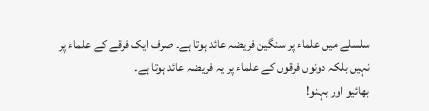سلسلے میں علماء پر سنگین فریضہ عائد ہوتا ہے۔ صرف ایک فرقے کے علماء پر نہیں بلکہ دونوں فرقوں کے علماء پر یہ فریضہ عائد ہوتا ہے۔
بھائیو اور بہنو!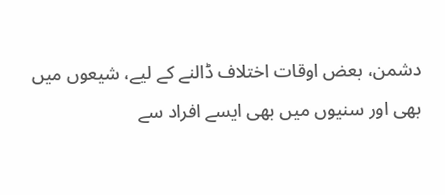دشمن، بعض اوقات اختلاف ڈالنے کے لیے، شیعوں میں بھی اور سنیوں میں بھی ایسے افراد سے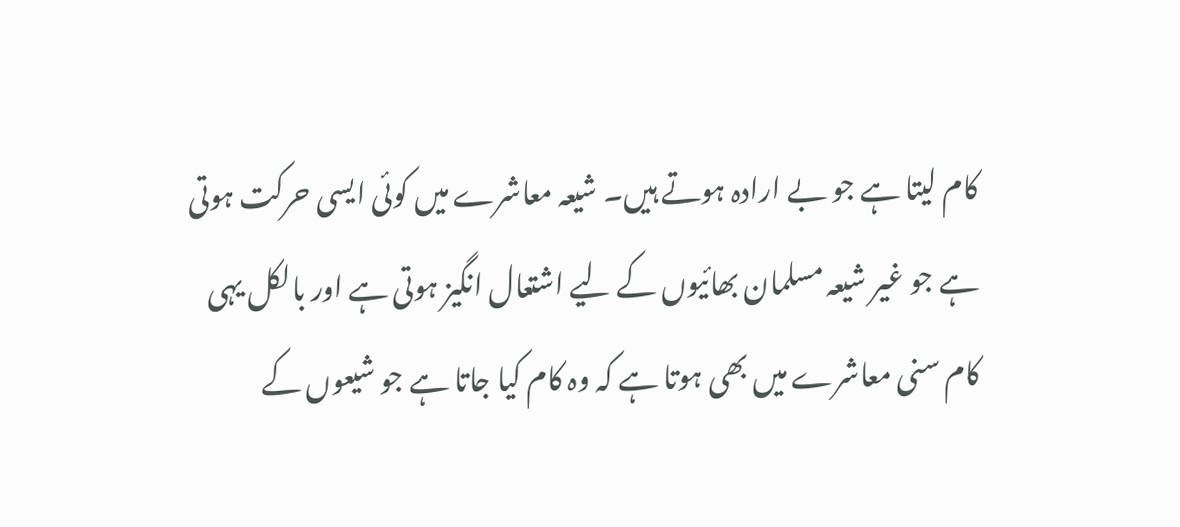کام لیتا ہے جو بے ارادہ ہوتے ہیں۔ شیعہ معاشرے میں کوئی ایسی حرکت ہوتی ہے جو غیر شیعہ مسلمان بھائیوں کے لیے اشتعال انگیز ہوتی ہے اور بالکل یہی کام سنی معاشرے میں بھی ہوتا ہے کہ وہ کام کیا جاتا ہے جو شیعوں کے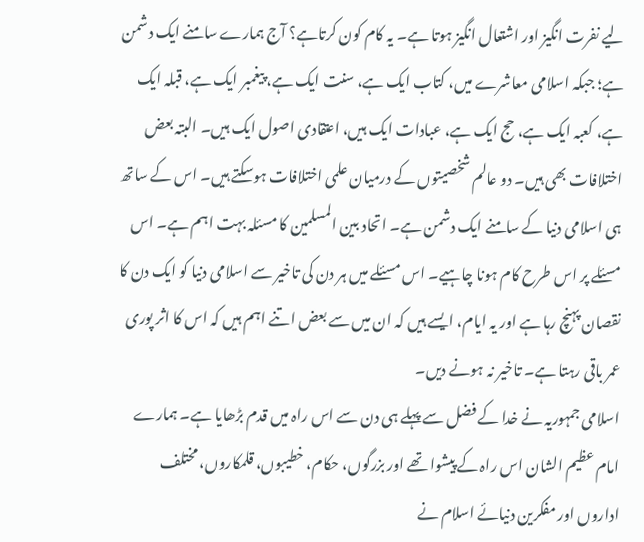لیے نفرت انگیز اور اشتعال انگیز ہوتا ہے۔ یہ کام کون کرتاہے؟ آج ہمارے سامنے ایک دشمن ہے؛ جبکہ اسلامی معاشرے میں، کتاب ایک ہے، سنت ایک ہے، پیغمبر ایک ہے، قبلہ ایک ہے، کعبہ ایک ہے، حج ایک ہے، عبادات ایک ہیں، اعتقادی اصول ایک ہیں۔ البتہ بعض اختلافات بھی ہیں۔ دو عالم شخصیتوں کے درمیان علمی اختلافات ہوسکتے ہیں۔ اس کے ساتھ ہی اسلامی دنیا کے سامنے ایک دشمن ہے۔ اتحاد بین المسلمین کا مسئلہ بہت اہم ہے۔ اس مسئلے پر اس طرح کام ہونا چاہیے۔ اس مسئلے میں ہر دن کی تاخیر سے اسلامی دنیا کو ایک دن کا نقصان پہنچ رہا ہے اور یہ ایام، ایسے ہیں کہ ان میں سے بعض اتنے اہم ہیں کہ اس کا اثر پوری عمر باقی رہتا ہے۔ تاخیر نہ ہونے دیں۔
اسلامی جمہوریہ نے خدا کے فضل سے پہلے ہی دن سے اس راہ میں قدم بڑھایا ہے۔ ہمارے امام عظیم الشان اس راہ کے پیشوا تھے اور بزرگوں، حکام، خطیبوں، قلمکاروں، مختلف اداروں اور مفکرین دنیائے اسلام نے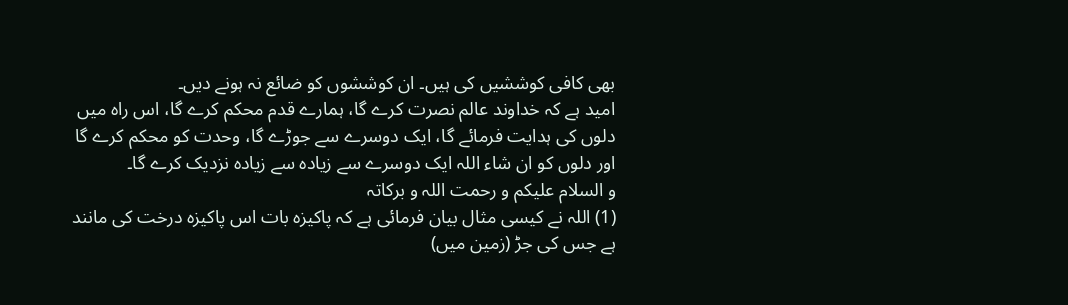بھی کافی کوششیں کی ہیں۔ ان کوششوں کو ضائع نہ ہونے دیں۔
امید ہے کہ خداوند عالم نصرت کرے گا، ہمارے قدم محکم کرے گا، اس راہ میں دلوں کی ہدایت فرمائے گا، ایک دوسرے سے جوڑے گا، وحدت کو محکم کرے گا اور دلوں کو ان شاء اللہ ایک دوسرے سے زیادہ سے زیادہ نزدیک کرے گا۔
و السلام علیکم و رحمت اللہ و برکاتہ
(1) اللہ نے کیسی مثال بیان فرمائی ہے کہ پاکیزہ بات اس پاکیزہ درخت کی مانند ہے جس کی جڑ (زمین میں)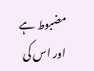مضبوط ہے اور اس کی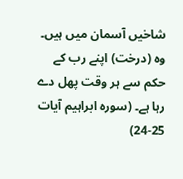شاخیں آسمان میں ہیں۔ وہ (درخت) اپنے رب کے حکم سے ہر وقت پھل دے رہا ہے۔ (سورہ ابراہیم آیات 25-24)